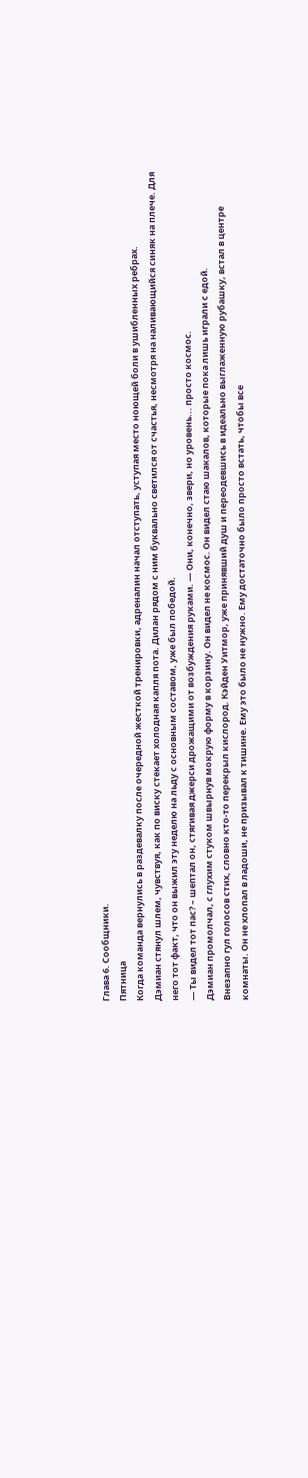Глава 6. Сообщники.
Пятница
Когда команда вернулись в раздевалку после очередной жесткой тренировки, адреналин начал отступать, уступая место ноющей боли в ушибленных ребрах.
Дэмиан стянул шлем, чувствуя, как по виску стекает холодная капля пота. Дилан рядом с ним буквально светился от счастья, несмотря на наливающийся синяк на плече. Для него тот факт, что он выжил эту неделю на льду с основным составом, уже был победой.
— Ты видел тот пас? – шептал он, стягивая джерси дрожащими от возбуждения руками. — Они, конечно, звери, но уровень... просто космос.
Дэмиан промолчал, с глухим стуком швырнув мокрую форму в корзину. Он видел не космос. Он видел стаю шакалов, которые пока лишь играли с едой.
Внезапно гул голосов стих, словно кто-то перекрыл кислород. Кэйден Уитмор, уже принявший душ и переодевшись в идеально выглаженную рубашку, встал в центре комнаты. Он не хлопал в ладоши, не призывал к тишине. Ему это было не нужно. Ему достаточно было просто встать, чтобы все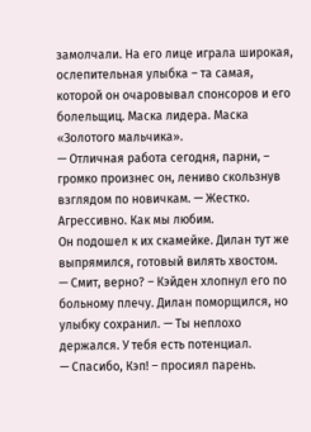замолчали. На его лице играла широкая, ослепительная улыбка – та самая, которой он очаровывал спонсоров и его болельщиц. Маска лидера. Маска «Золотого мальчика».
— Отличная работа сегодня, парни, – громко произнес он, лениво скользнув взглядом по новичкам. — Жестко. Агрессивно. Как мы любим.
Он подошел к их скамейке. Дилан тут же выпрямился, готовый вилять хвостом.
— Смит, верно? – Кэйден хлопнул его по больному плечу. Дилан поморщился, но улыбку сохранил. — Ты неплохо держался. У тебя есть потенциал.
— Спасибо, Кэп! – просиял парень.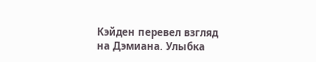Кэйден перевел взгляд на Дэмиана. Улыбка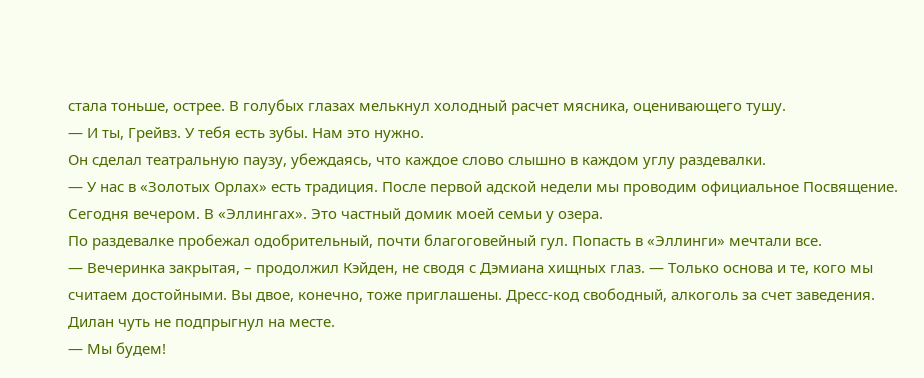стала тоньше, острее. В голубых глазах мелькнул холодный расчет мясника, оценивающего тушу.
— И ты, Грейвз. У тебя есть зубы. Нам это нужно.
Он сделал театральную паузу, убеждаясь, что каждое слово слышно в каждом углу раздевалки.
— У нас в «Золотых Орлах» есть традиция. После первой адской недели мы проводим официальное Посвящение. Сегодня вечером. В «Эллингах». Это частный домик моей семьи у озера.
По раздевалке пробежал одобрительный, почти благоговейный гул. Попасть в «Эллинги» мечтали все.
— Вечеринка закрытая, – продолжил Кэйден, не сводя с Дэмиана хищных глаз. — Только основа и те, кого мы считаем достойными. Вы двое, конечно, тоже приглашены. Дресс-код свободный, алкоголь за счет заведения. Дилан чуть не подпрыгнул на месте.
— Мы будем!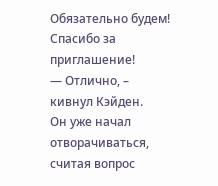Обязательно будем! Спасибо за приглашение!
— Отлично, – кивнул Кэйден.
Он уже начал отворачиваться, считая вопрос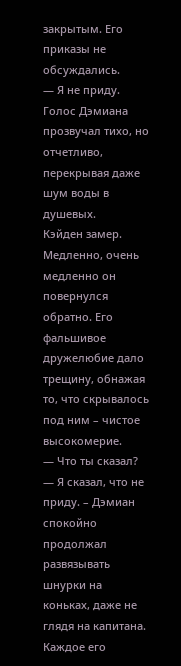закрытым. Его приказы не обсуждались.
— Я не приду. Голос Дэмиана прозвучал тихо, но отчетливо, перекрывая даже шум воды в душевых.
Кэйден замер. Медленно, очень медленно он повернулся обратно. Его фальшивое дружелюбие дало трещину, обнажая то, что скрывалось под ним – чистое высокомерие.
— Что ты сказал?
— Я сказал, что не приду. – Дэмиан спокойно продолжал развязывать шнурки на коньках, даже не глядя на капитана. Каждое его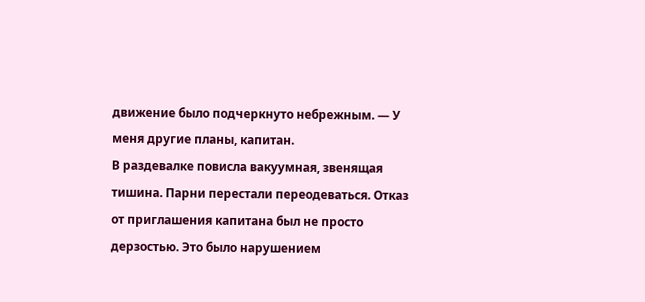движение было подчеркнуто небрежным. — У меня другие планы, капитан.
В раздевалке повисла вакуумная, звенящая тишина. Парни перестали переодеваться. Отказ от приглашения капитана был не просто дерзостью. Это было нарушением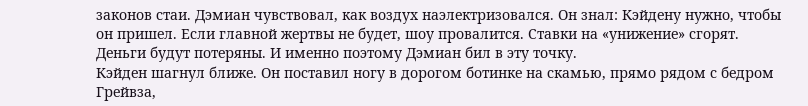законов стаи. Дэмиан чувствовал, как воздух наэлектризовался. Он знал: Кэйдену нужно, чтобы он пришел. Если главной жертвы не будет, шоу провалится. Ставки на «унижение» сгорят. Деньги будут потеряны. И именно поэтому Дэмиан бил в эту точку.
Кэйден шагнул ближе. Он поставил ногу в дорогом ботинке на скамью, прямо рядом с бедром Грейвза,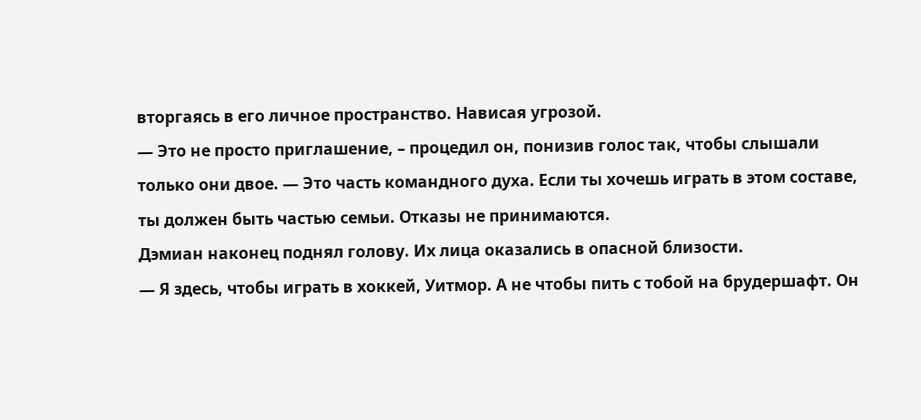вторгаясь в его личное пространство. Нависая угрозой.
— Это не просто приглашение, – процедил он, понизив голос так, чтобы слышали только они двое. — Это часть командного духа. Если ты хочешь играть в этом составе, ты должен быть частью семьи. Отказы не принимаются.
Дэмиан наконец поднял голову. Их лица оказались в опасной близости.
— Я здесь, чтобы играть в хоккей, Уитмор. А не чтобы пить с тобой на брудершафт. Он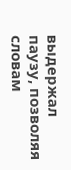выдержал паузу, позволяя словам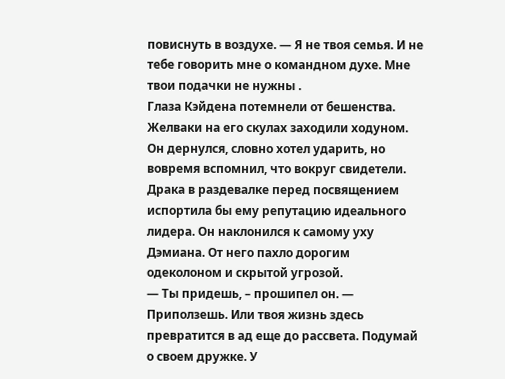повиснуть в воздухе. — Я не твоя семья. И не тебе говорить мне о командном духе. Мне твои подачки не нужны .
Глаза Кэйдена потемнели от бешенства. Желваки на его скулах заходили ходуном. Он дернулся, словно хотел ударить, но вовремя вспомнил, что вокруг свидетели. Драка в раздевалке перед посвящением испортила бы ему репутацию идеального лидера. Он наклонился к самому уху Дэмиана. От него пахло дорогим одеколоном и скрытой угрозой.
— Ты придешь, – прошипел он. — Приползешь. Или твоя жизнь здесь превратится в ад еще до рассвета. Подумай о своем дружке. У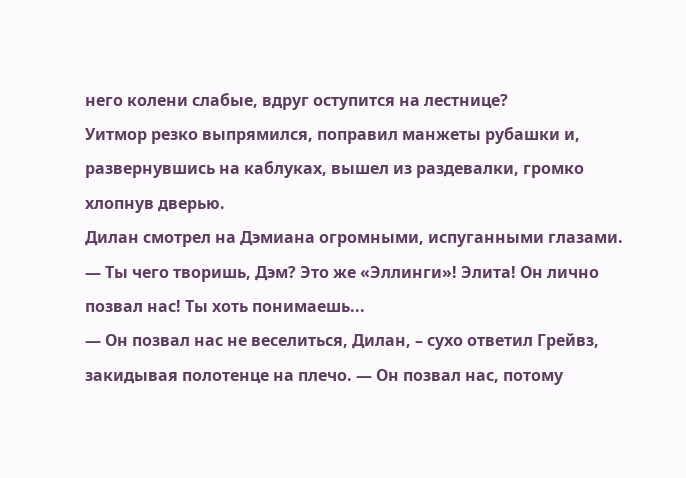него колени слабые, вдруг оступится на лестнице?
Уитмор резко выпрямился, поправил манжеты рубашки и, развернувшись на каблуках, вышел из раздевалки, громко хлопнув дверью.
Дилан смотрел на Дэмиана огромными, испуганными глазами.
— Ты чего творишь, Дэм? Это же «Эллинги»! Элита! Он лично позвал нас! Ты хоть понимаешь...
— Он позвал нас не веселиться, Дилан, – сухо ответил Грейвз, закидывая полотенце на плечо. — Он позвал нас, потому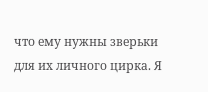что ему нужны зверьки для их личного цирка. Я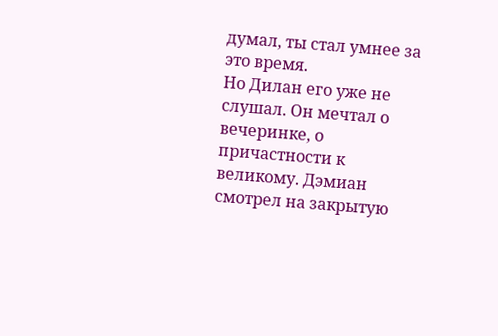думал, ты стал умнее за это время.
Но Дилан его уже не слушал. Он мечтал о вечеринке, о причастности к великому. Дэмиан смотрел на закрытую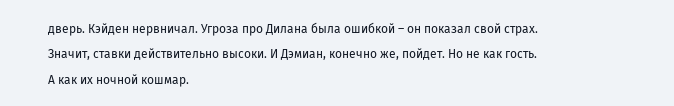дверь. Кэйден нервничал. Угроза про Дилана была ошибкой – он показал свой страх. Значит, ставки действительно высоки. И Дэмиан, конечно же, пойдет. Но не как гость. А как их ночной кошмар.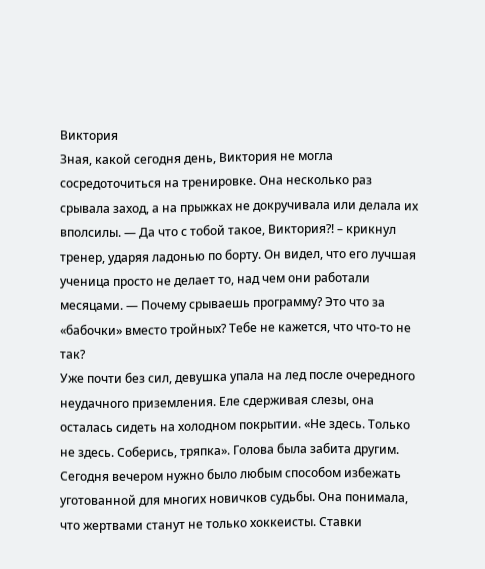Виктория
Зная, какой сегодня день, Виктория не могла сосредоточиться на тренировке. Она несколько раз срывала заход, а на прыжках не докручивала или делала их вполсилы. — Да что с тобой такое, Виктория?! – крикнул тренер, ударяя ладонью по борту. Он видел, что его лучшая ученица просто не делает то, над чем они работали месяцами. — Почему срываешь программу? Это что за «бабочки» вместо тройных? Тебе не кажется, что что-то не так?
Уже почти без сил, девушка упала на лед после очередного неудачного приземления. Еле сдерживая слезы, она осталась сидеть на холодном покрытии. «Не здесь. Только не здесь. Соберись, тряпка». Голова была забита другим. Сегодня вечером нужно было любым способом избежать уготованной для многих новичков судьбы. Она понимала, что жертвами станут не только хоккеисты. Ставки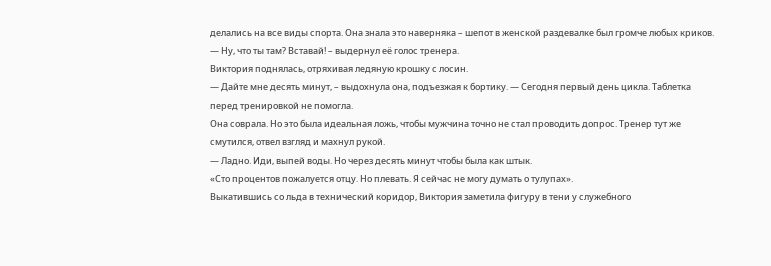делались на все виды спорта. Она знала это наверняка – шепот в женской раздевалке был громче любых криков.
— Ну, что ты там? Вставай! – выдернул её голос тренера.
Виктория поднялась, отряхивая ледяную крошку с лосин.
— Дайте мне десять минут, – выдохнула она, подъезжая к бортику. — Сегодня первый день цикла. Таблетка перед тренировкой не помогла.
Она соврала. Но это была идеальная ложь, чтобы мужчина точно не стал проводить допрос. Тренер тут же смутился, отвел взгляд и махнул рукой.
— Ладно. Иди, выпей воды. Но через десять минут чтобы была как штык.
«Сто процентов пожалуется отцу. Но плевать. Я сейчас не могу думать о тулупах».
Выкатившись со льда в технический коридор, Виктория заметила фигуру в тени у служебного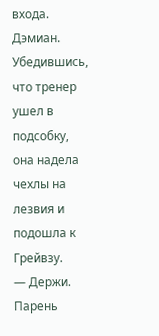входа. Дэмиан. Убедившись, что тренер ушел в подсобку, она надела чехлы на лезвия и подошла к Грейвзу.
— Держи.
Парень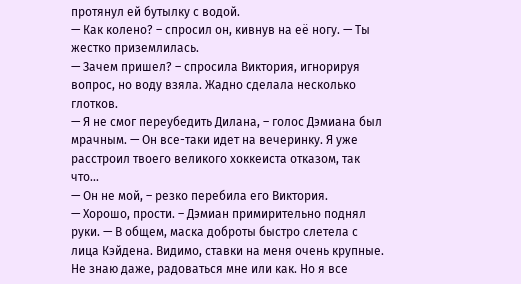протянул ей бутылку с водой.
— Как колено? – спросил он, кивнув на её ногу. — Ты жестко приземлилась.
— Зачем пришел? – спросила Виктория, игнорируя вопрос, но воду взяла. Жадно сделала несколько глотков.
— Я не смог переубедить Дилана, – голос Дэмиана был мрачным. — Он все-таки идет на вечеринку. Я уже расстроил твоего великого хоккеиста отказом, так что...
— Он не мой, – резко перебила его Виктория.
— Хорошо, прости. – Дэмиан примирительно поднял руки. — В общем, маска доброты быстро слетела с лица Кэйдена. Видимо, ставки на меня очень крупные. Не знаю даже, радоваться мне или как. Но я все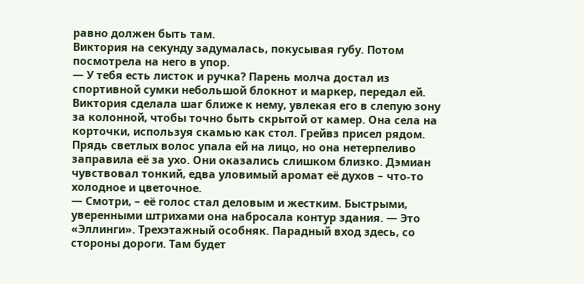равно должен быть там.
Виктория на секунду задумалась, покусывая губу. Потом посмотрела на него в упор.
— У тебя есть листок и ручка? Парень молча достал из спортивной сумки небольшой блокнот и маркер, передал ей.
Виктория сделала шаг ближе к нему, увлекая его в слепую зону за колонной, чтобы точно быть скрытой от камер. Она села на корточки, используя скамью как стол. Грейвз присел рядом. Прядь светлых волос упала ей на лицо, но она нетерпеливо заправила её за ухо. Они оказались слишком близко. Дэмиан чувствовал тонкий, едва уловимый аромат её духов – что-то холодное и цветочное.
— Смотри, – её голос стал деловым и жестким. Быстрыми, уверенными штрихами она набросала контур здания. — Это «Эллинги». Трехэтажный особняк. Парадный вход здесь, со стороны дороги. Там будет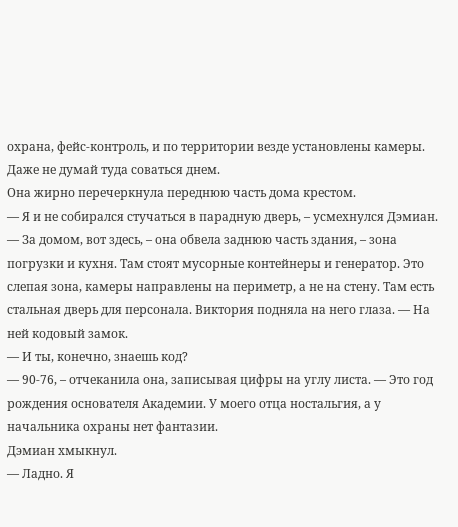охрана, фейс-контроль, и по территории везде установлены камеры. Даже не думай туда соваться днем.
Она жирно перечеркнула переднюю часть дома крестом.
— Я и не собирался стучаться в парадную дверь, – усмехнулся Дэмиан.
— За домом, вот здесь, – она обвела заднюю часть здания, – зона погрузки и кухня. Там стоят мусорные контейнеры и генератор. Это слепая зона, камеры направлены на периметр, а не на стену. Там есть стальная дверь для персонала. Виктория подняла на него глаза. — На ней кодовый замок.
— И ты, конечно, знаешь код?
— 90-76, – отчеканила она, записывая цифры на углу листа. — Это год рождения основателя Академии. У моего отца ностальгия, а у начальника охраны нет фантазии.
Дэмиан хмыкнул.
— Ладно. Я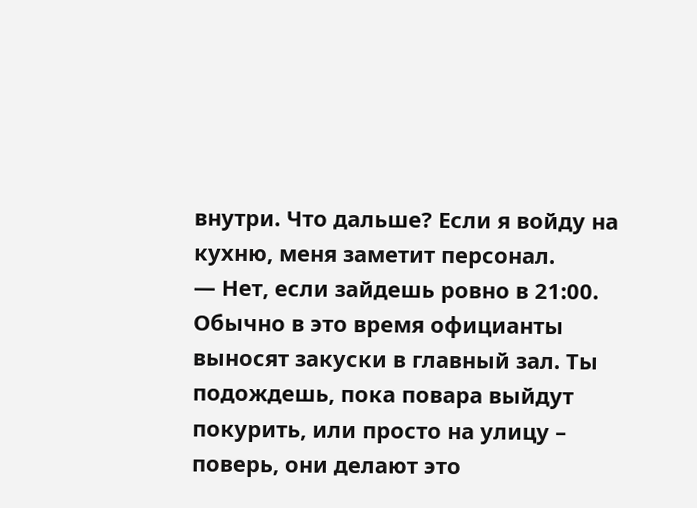внутри. Что дальше? Если я войду на кухню, меня заметит персонал.
— Нет, если зайдешь ровно в 21:00. Обычно в это время официанты выносят закуски в главный зал. Ты подождешь, пока повара выйдут покурить, или просто на улицу – поверь, они делают это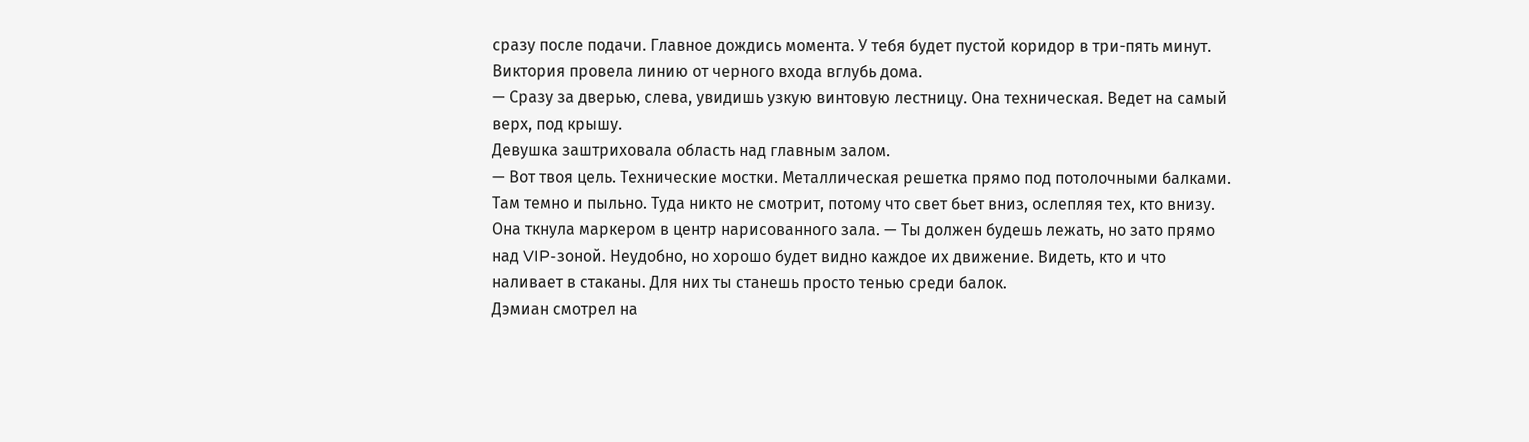сразу после подачи. Главное дождись момента. У тебя будет пустой коридор в три-пять минут.
Виктория провела линию от черного входа вглубь дома.
— Сразу за дверью, слева, увидишь узкую винтовую лестницу. Она техническая. Ведет на самый верх, под крышу.
Девушка заштриховала область над главным залом.
— Вот твоя цель. Технические мостки. Металлическая решетка прямо под потолочными балками. Там темно и пыльно. Туда никто не смотрит, потому что свет бьет вниз, ослепляя тех, кто внизу. Она ткнула маркером в центр нарисованного зала. — Ты должен будешь лежать, но зато прямо над VIP-зоной. Неудобно, но хорошо будет видно каждое их движение. Видеть, кто и что наливает в стаканы. Для них ты станешь просто тенью среди балок.
Дэмиан смотрел на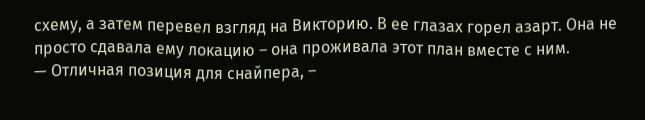схему, а затем перевел взгляд на Викторию. В ее глазах горел азарт. Она не просто сдавала ему локацию – она проживала этот план вместе с ним.
— Отличная позиция для снайпера, –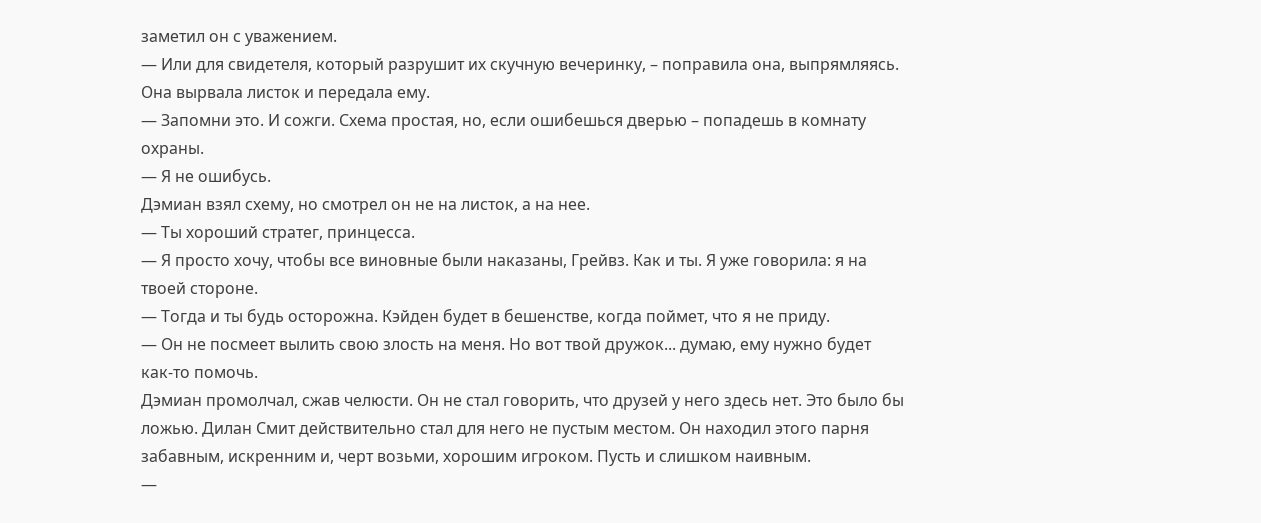заметил он с уважением.
— Или для свидетеля, который разрушит их скучную вечеринку, – поправила она, выпрямляясь. Она вырвала листок и передала ему.
— Запомни это. И сожги. Схема простая, но, если ошибешься дверью – попадешь в комнату охраны.
— Я не ошибусь.
Дэмиан взял схему, но смотрел он не на листок, а на нее.
— Ты хороший стратег, принцесса.
— Я просто хочу, чтобы все виновные были наказаны, Грейвз. Как и ты. Я уже говорила: я на твоей стороне.
— Тогда и ты будь осторожна. Кэйден будет в бешенстве, когда поймет, что я не приду.
— Он не посмеет вылить свою злость на меня. Но вот твой дружок... думаю, ему нужно будет как-то помочь.
Дэмиан промолчал, сжав челюсти. Он не стал говорить, что друзей у него здесь нет. Это было бы ложью. Дилан Смит действительно стал для него не пустым местом. Он находил этого парня забавным, искренним и, черт возьми, хорошим игроком. Пусть и слишком наивным.
—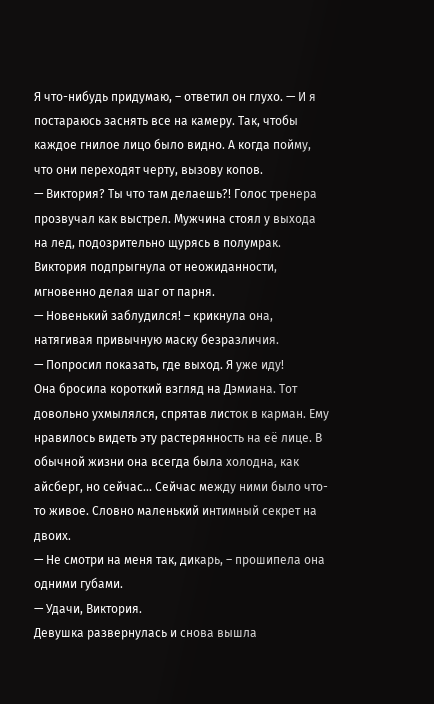Я что-нибудь придумаю, – ответил он глухо. — И я постараюсь заснять все на камеру. Так, чтобы каждое гнилое лицо было видно. А когда пойму, что они переходят черту, вызову копов.
— Виктория? Ты что там делаешь?! Голос тренера прозвучал как выстрел. Мужчина стоял у выхода на лед, подозрительно щурясь в полумрак. Виктория подпрыгнула от неожиданности, мгновенно делая шаг от парня.
— Новенький заблудился! – крикнула она, натягивая привычную маску безразличия.
— Попросил показать, где выход. Я уже иду!
Она бросила короткий взгляд на Дэмиана. Тот довольно ухмылялся, спрятав листок в карман. Ему нравилось видеть эту растерянность на её лице. В обычной жизни она всегда была холодна, как айсберг, но сейчас... Сейчас между ними было что-то живое. Словно маленький интимный секрет на двоих.
— Не смотри на меня так, дикарь, – прошипела она одними губами.
— Удачи, Виктория.
Девушка развернулась и снова вышла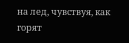на лед, чувствуя, как горят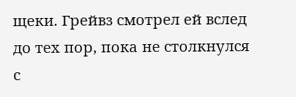щеки. Грейвз смотрел ей вслед до тех пор, пока не столкнулся с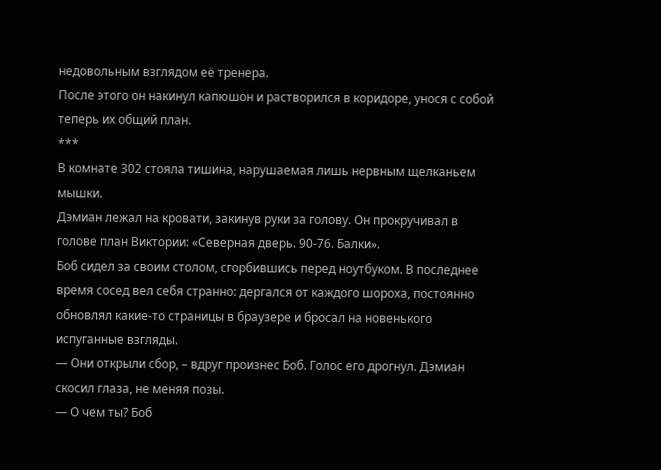недовольным взглядом её тренера.
После этого он накинул капюшон и растворился в коридоре, унося с собой теперь их общий план.
***
В комнате 302 стояла тишина, нарушаемая лишь нервным щелканьем мышки.
Дэмиан лежал на кровати, закинув руки за голову. Он прокручивал в голове план Виктории: «Северная дверь. 90-76. Балки».
Боб сидел за своим столом, сгорбившись перед ноутбуком. В последнее время сосед вел себя странно: дергался от каждого шороха, постоянно обновлял какие-то страницы в браузере и бросал на новенького испуганные взгляды.
— Они открыли сбор, – вдруг произнес Боб. Голос его дрогнул. Дэмиан скосил глаза, не меняя позы.
— О чем ты? Боб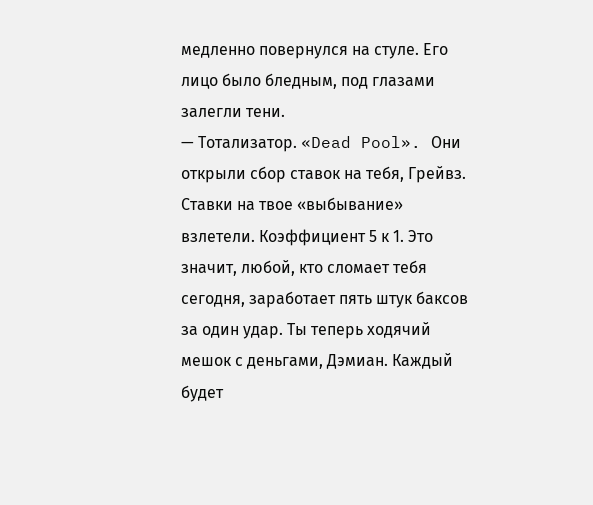медленно повернулся на стуле. Его лицо было бледным, под глазами залегли тени.
— Тотализатор. «Dead Pool». Они открыли сбор ставок на тебя, Грейвз. Ставки на твое «выбывание» взлетели. Коэффициент 5 к 1. Это значит, любой, кто сломает тебя сегодня, заработает пять штук баксов за один удар. Ты теперь ходячий мешок с деньгами, Дэмиан. Каждый будет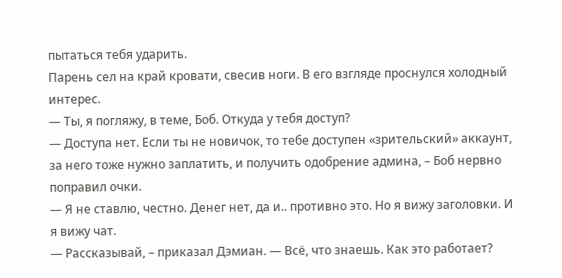пытаться тебя ударить.
Парень сел на край кровати, свесив ноги. В его взгляде проснулся холодный интерес.
— Ты, я погляжу, в теме, Боб. Откуда у тебя доступ?
— Доступа нет. Если ты не новичок, то тебе доступен «зрительский» аккаунт, за него тоже нужно заплатить, и получить одобрение админа, – Боб нервно поправил очки.
— Я не ставлю, честно. Денег нет, да и.. противно это. Но я вижу заголовки. И я вижу чат.
— Рассказывай, – приказал Дэмиан. — Всё, что знаешь. Как это работает?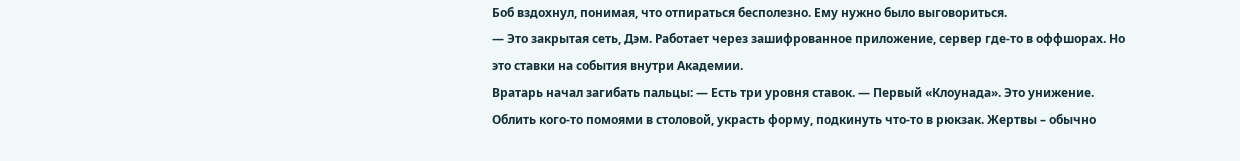Боб вздохнул, понимая, что отпираться бесполезно. Ему нужно было выговориться.
— Это закрытая сеть, Дэм. Работает через зашифрованное приложение, сервер где-то в оффшорах. Но это ставки на события внутри Академии.
Вратарь начал загибать пальцы: — Есть три уровня ставок. — Первый «Клоунада». Это унижение. Облить кого-то помоями в столовой, украсть форму, подкинуть что-то в рюкзак. Жертвы – обычно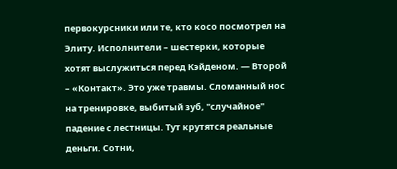первокурсники или те, кто косо посмотрел на Элиту. Исполнители – шестерки, которые хотят выслужиться перед Кэйденом. — Второй – «Контакт». Это уже травмы. Сломанный нос на тренировке, выбитый зуб, "случайное" падение с лестницы. Тут крутятся реальные деньги. Сотни,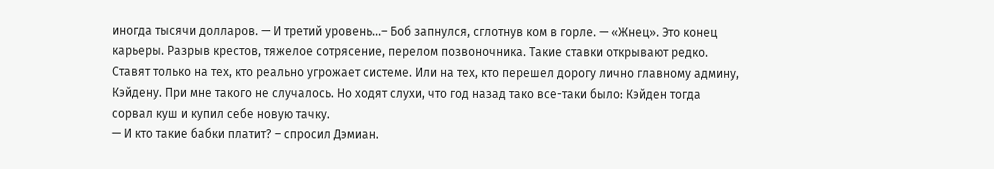иногда тысячи долларов. — И третий уровень...– Боб запнулся, сглотнув ком в горле. — «Жнец». Это конец карьеры. Разрыв крестов, тяжелое сотрясение, перелом позвоночника. Такие ставки открывают редко. Ставят только на тех, кто реально угрожает системе. Или на тех, кто перешел дорогу лично главному админу, Кэйдену. При мне такого не случалось. Но ходят слухи, что год назад тако все-таки было: Кэйден тогда сорвал куш и купил себе новую тачку.
— И кто такие бабки платит? – спросил Дэмиан.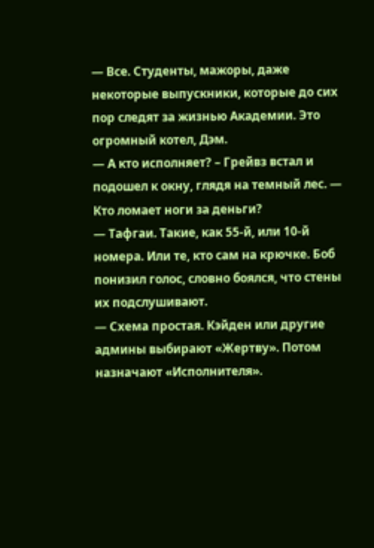— Все. Студенты, мажоры, даже некоторые выпускники, которые до сих пор следят за жизнью Академии. Это огромный котел, Дэм.
— А кто исполняет? – Грейвз встал и подошел к окну, глядя на темный лес. — Кто ломает ноги за деньги?
— Тафгаи. Такие, как 55-й, или 10-й номера. Или те, кто сам на крючке. Боб понизил голос, словно боялся, что стены их подслушивают.
— Схема простая. Кэйден или другие админы выбирают «Жертву». Потом назначают «Исполнителя».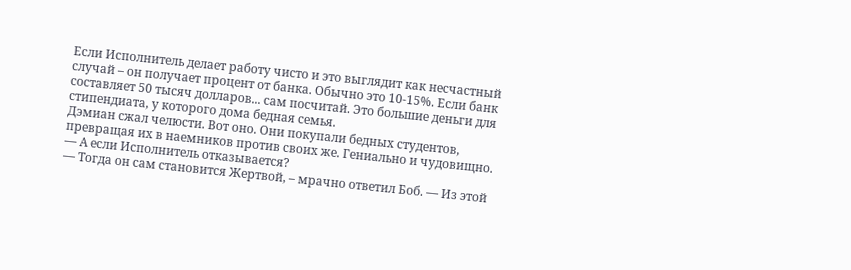Если Исполнитель делает работу чисто и это выглядит как несчастный случай – он получает процент от банка. Обычно это 10-15%. Если банк составляет 50 тысяч долларов... сам посчитай. Это большие деньги для стипендиата, у которого дома бедная семья.
Дэмиан сжал челюсти. Вот оно. Они покупали бедных студентов, превращая их в наемников против своих же. Гениально и чудовищно.
— А если Исполнитель отказывается?
— Тогда он сам становится Жертвой, – мрачно ответил Боб. — Из этой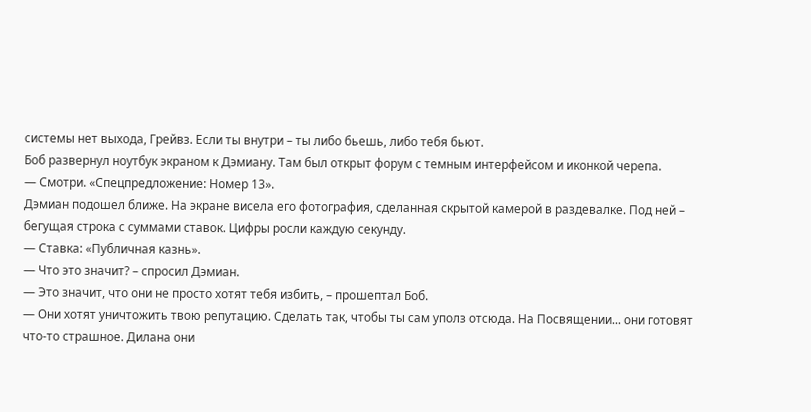системы нет выхода, Грейвз. Если ты внутри – ты либо бьешь, либо тебя бьют.
Боб развернул ноутбук экраном к Дэмиану. Там был открыт форум с темным интерфейсом и иконкой черепа.
— Смотри. «Спецпредложение: Номер 13».
Дэмиан подошел ближе. На экране висела его фотография, сделанная скрытой камерой в раздевалке. Под ней – бегущая строка с суммами ставок. Цифры росли каждую секунду.
— Ставка: «Публичная казнь».
— Что это значит? – спросил Дэмиан.
— Это значит, что они не просто хотят тебя избить, – прошептал Боб.
— Они хотят уничтожить твою репутацию. Сделать так, чтобы ты сам уполз отсюда. На Посвящении... они готовят что-то страшное. Дилана они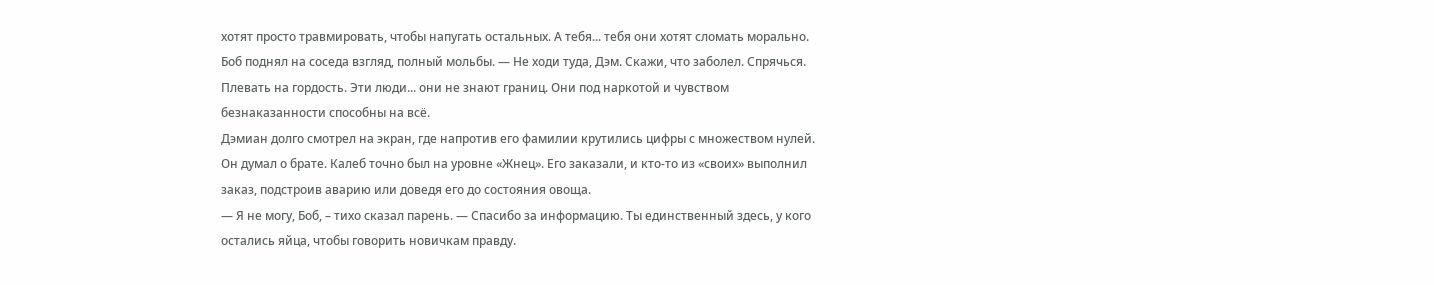хотят просто травмировать, чтобы напугать остальных. А тебя... тебя они хотят сломать морально.
Боб поднял на соседа взгляд, полный мольбы. — Не ходи туда, Дэм. Скажи, что заболел. Спрячься. Плевать на гордость. Эти люди... они не знают границ. Они под наркотой и чувством безнаказанности способны на всё.
Дэмиан долго смотрел на экран, где напротив его фамилии крутились цифры с множеством нулей. Он думал о брате. Калеб точно был на уровне «Жнец». Его заказали, и кто-то из «своих» выполнил заказ, подстроив аварию или доведя его до состояния овоща.
— Я не могу, Боб, – тихо сказал парень. — Спасибо за информацию. Ты единственный здесь, у кого остались яйца, чтобы говорить новичкам правду.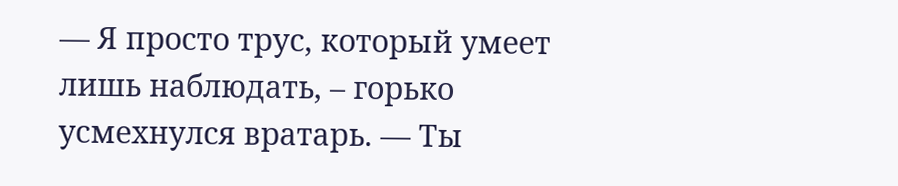— Я просто трус, который умеет лишь наблюдать, – горько усмехнулся вратарь. — Ты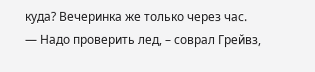куда? Вечеринка же только через час.
— Надо проверить лед, – соврал Грейвз,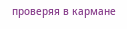проверяя в кармане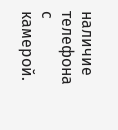наличие телефона с камерой.